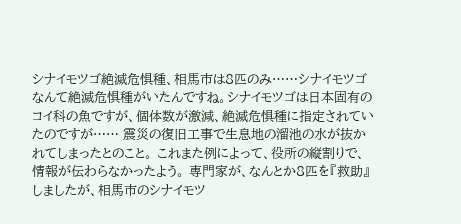シナイモツゴ絶滅危惧種、相馬市は8匹のみ……シナイモツゴなんて絶滅危惧種がいたんですね。シナイモツゴは日本固有のコイ科の魚ですが、個体数が激減、絶滅危惧種に指定されていたのですが…… 震災の復旧工事で生息地の溜池の水が抜かれてしまったとのこと。 これまた例によって、役所の縦割りで、情報が伝わらなかったよう。 専門家が、なんとか8匹を『救助』しましたが、相馬市のシナイモツ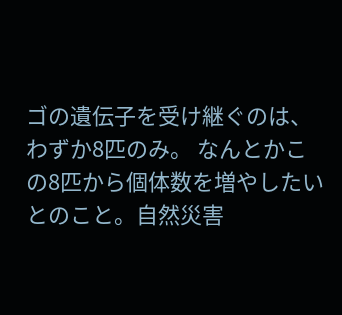ゴの遺伝子を受け継ぐのは、わずか8匹のみ。 なんとかこの8匹から個体数を増やしたいとのこと。自然災害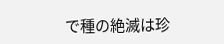で種の絶滅は珍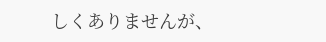しくありませんが、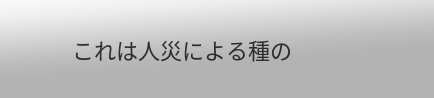これは人災による種の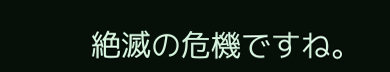絶滅の危機ですね。